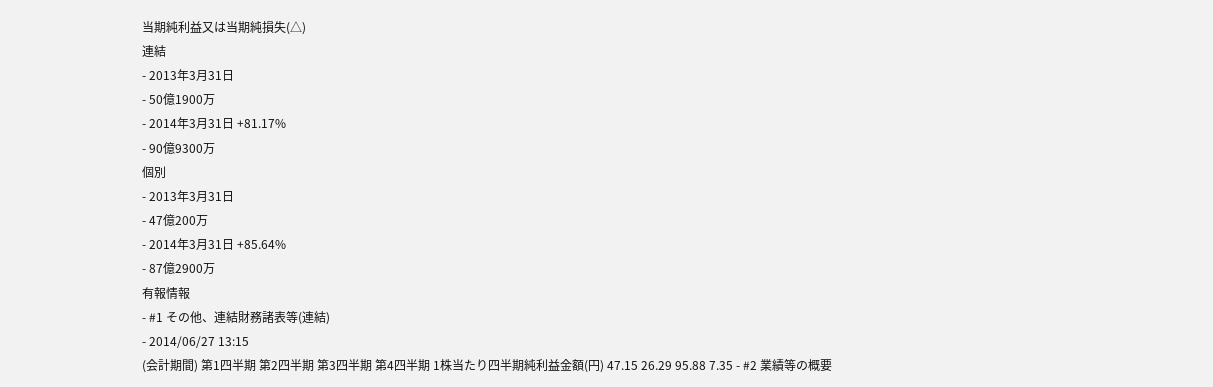当期純利益又は当期純損失(△)
連結
- 2013年3月31日
- 50億1900万
- 2014年3月31日 +81.17%
- 90億9300万
個別
- 2013年3月31日
- 47億200万
- 2014年3月31日 +85.64%
- 87億2900万
有報情報
- #1 その他、連結財務諸表等(連結)
- 2014/06/27 13:15
(会計期間) 第1四半期 第2四半期 第3四半期 第4四半期 1株当たり四半期純利益金額(円) 47.15 26.29 95.88 7.35 - #2 業績等の概要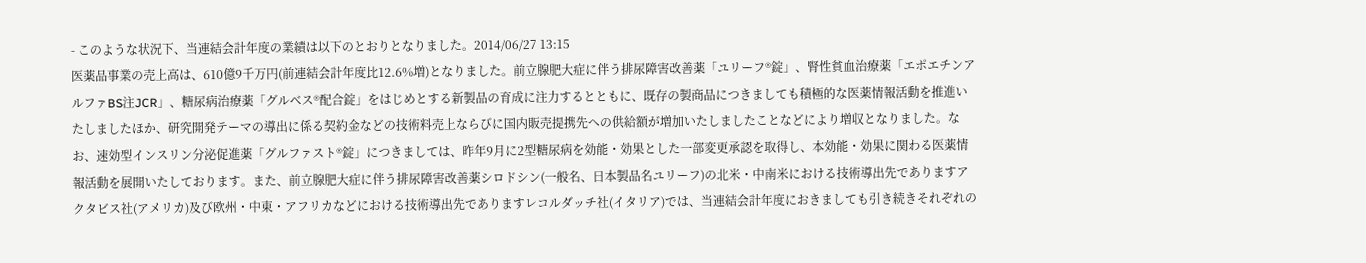- このような状況下、当連結会計年度の業績は以下のとおりとなりました。2014/06/27 13:15
医薬品事業の売上高は、610億9千万円(前連結会計年度比12.6%増)となりました。前立腺肥大症に伴う排尿障害改善薬「ユリーフ®錠」、腎性貧血治療薬「エポエチンアルファBS注JCR」、糖尿病治療薬「グルベス®配合錠」をはじめとする新製品の育成に注力するとともに、既存の製商品につきましても積極的な医薬情報活動を推進いたしましたほか、研究開発テーマの導出に係る契約金などの技術料売上ならびに国内販売提携先への供給額が増加いたしましたことなどにより増収となりました。なお、速効型インスリン分泌促進薬「グルファスト®錠」につきましては、昨年9月に2型糖尿病を効能・効果とした一部変更承認を取得し、本効能・効果に関わる医薬情報活動を展開いたしております。また、前立腺肥大症に伴う排尿障害改善薬シロドシン(一般名、日本製品名ユリーフ)の北米・中南米における技術導出先でありますアクタビス社(アメリカ)及び欧州・中東・アフリカなどにおける技術導出先でありますレコルダッチ社(イタリア)では、当連結会計年度におきましても引き続きそれぞれの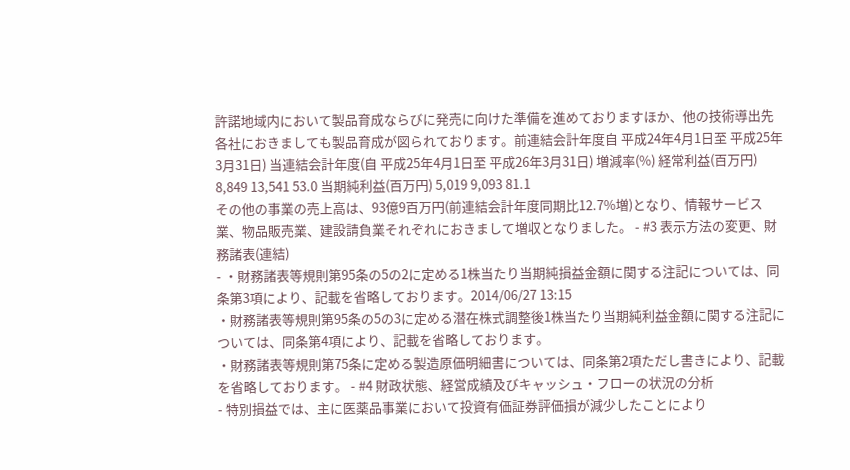許諾地域内において製品育成ならびに発売に向けた準備を進めておりますほか、他の技術導出先各社におきましても製品育成が図られております。前連結会計年度自 平成24年4月1日至 平成25年3月31日) 当連結会計年度(自 平成25年4月1日至 平成26年3月31日) 増減率(%) 経常利益(百万円) 8,849 13,541 53.0 当期純利益(百万円) 5,019 9,093 81.1
その他の事業の売上高は、93億9百万円(前連結会計年度同期比12.7%増)となり、情報サービス業、物品販売業、建設請負業それぞれにおきまして増収となりました。 - #3 表示方法の変更、財務諸表(連結)
- ・財務諸表等規則第95条の5の2に定める1株当たり当期純損益金額に関する注記については、同条第3項により、記載を省略しております。2014/06/27 13:15
・財務諸表等規則第95条の5の3に定める潜在株式調整後1株当たり当期純利益金額に関する注記については、同条第4項により、記載を省略しております。
・財務諸表等規則第75条に定める製造原価明細書については、同条第2項ただし書きにより、記載を省略しております。 - #4 財政状態、経営成績及びキャッシュ・フローの状況の分析
- 特別損益では、主に医薬品事業において投資有価証券評価損が減少したことにより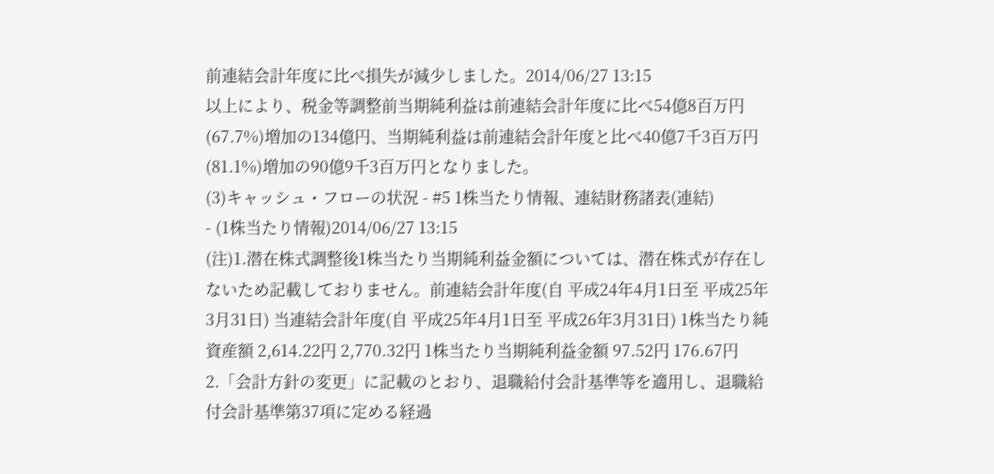前連結会計年度に比べ損失が減少しました。2014/06/27 13:15
以上により、税金等調整前当期純利益は前連結会計年度に比べ54億8百万円(67.7%)増加の134億円、当期純利益は前連結会計年度と比べ40億7千3百万円(81.1%)増加の90億9千3百万円となりました。
(3)キャッシュ・フローの状況 - #5 1株当たり情報、連結財務諸表(連結)
- (1株当たり情報)2014/06/27 13:15
(注)1.潜在株式調整後1株当たり当期純利益金額については、潜在株式が存在しないため記載しておりません。前連結会計年度(自 平成24年4月1日至 平成25年3月31日) 当連結会計年度(自 平成25年4月1日至 平成26年3月31日) 1株当たり純資産額 2,614.22円 2,770.32円 1株当たり当期純利益金額 97.52円 176.67円
2.「会計方針の変更」に記載のとおり、退職給付会計基準等を適用し、退職給付会計基準第37項に定める経過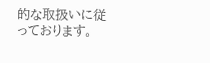的な取扱いに従っております。